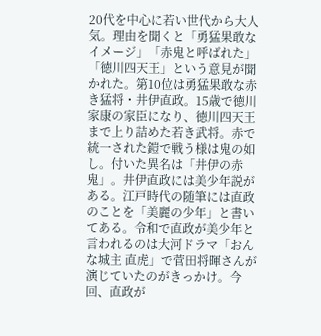20代を中心に若い世代から大人気。理由を聞くと「勇猛果敢なイメージ」「赤鬼と呼ばれた」「徳川四天王」という意見が聞かれた。第10位は勇猛果敢な赤き猛将・井伊直政。15歳で徳川家康の家臣になり、徳川四天王まで上り詰めた若き武将。赤で統一された鎧で戦う様は鬼の如し。付いた異名は「井伊の赤鬼」。井伊直政には美少年説がある。江戸時代の随筆には直政のことを「美麗の少年」と書いてある。令和で直政が美少年と言われるのは大河ドラマ「おんな城主 直虎」で菅田将暉さんが演じていたのがきっかけ。今回、直政が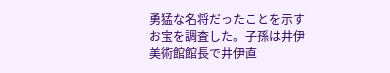勇猛な名将だったことを示すお宝を調査した。子孫は井伊美術館館長で井伊直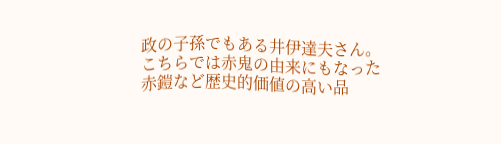政の子孫でもある井伊達夫さん。こちらでは赤鬼の由来にもなった赤鎧など歴史的価値の高い品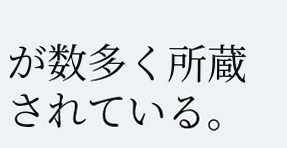が数多く所蔵されている。